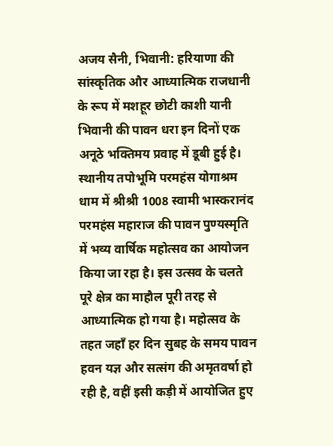अजय सैनी, भिवानी: हरियाणा की सांस्कृतिक और आध्यात्मिक राजधानी के रूप में मशहूर छोटी काशी यानी भिवानी की पावन धरा इन दिनों एक अनूठे भक्तिमय प्रवाह में डूबी हुई है। स्थानीय तपोभूमि परमहंस योगाश्रम धाम में श्रीश्री 1008 स्वामी भास्करानंद परमहंस महाराज की पावन पुण्यस्मृति में भव्य वार्षिक महोत्सव का आयोजन किया जा रहा है। इस उत्सव के चलते पूरे क्षेत्र का माहौल पूरी तरह से आध्यात्मिक हो गया है। महोत्सव के तहत जहाँ हर दिन सुबह के समय पावन हवन यज्ञ और सत्संग की अमृतवर्षा हो रही है, वहीं इसी कड़ी में आयोजित हुए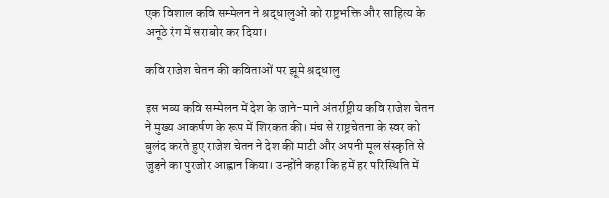एक विशाल कवि सम्मेलन ने श्रद्धालुओं को राष्ट्रभक्ति और साहित्य के अनूठे रंग में सराबोर कर दिया।

कवि राजेश चेतन की कविताओं पर झूमे श्रद्धालु

इस भव्य कवि सम्मेलन में देश के जाने-माने अंतर्राष्ट्रीय कवि राजेश चेतन ने मुख्य आकर्षण के रूप में शिरकत की। मंच से राष्ट्रचेतना के स्वर को बुलंद करते हुए राजेश चेतन ने देश की माटी और अपनी मूल संस्कृति से जुड़ने का पुरजोर आह्वान किया। उन्होंने कहा कि हमें हर परिस्थिति में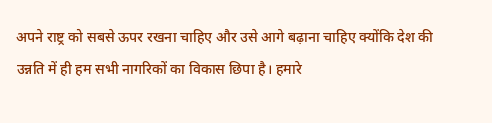अपने राष्ट्र को सबसे ऊपर रखना चाहिए और उसे आगे बढ़ाना चाहिए क्योंकि देश की उन्नति में ही हम सभी नागरिकों का विकास छिपा है। हमारे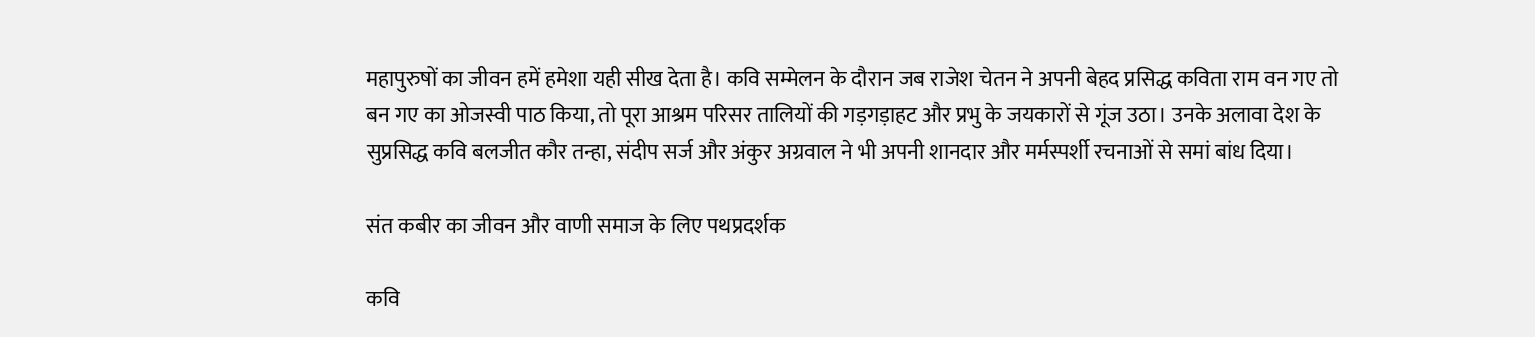महापुरुषों का जीवन हमें हमेशा यही सीख देता है। कवि सम्मेलन के दौरान जब राजेश चेतन ने अपनी बेहद प्रसिद्ध कविता राम वन गए तो बन गए का ओजस्वी पाठ किया, तो पूरा आश्रम परिसर तालियों की गड़गड़ाहट और प्रभु के जयकारों से गूंज उठा। उनके अलावा देश के सुप्रसिद्ध कवि बलजीत कौर तन्हा, संदीप सर्ज और अंकुर अग्रवाल ने भी अपनी शानदार और मर्मस्पर्शी रचनाओं से समां बांध दिया।

संत कबीर का जीवन और वाणी समाज के लिए पथप्रदर्शक

कवि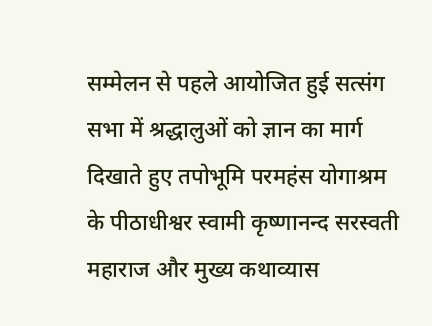सम्मेलन से पहले आयोजित हुई सत्संग सभा में श्रद्धालुओं को ज्ञान का मार्ग दिखाते हुए तपोभूमि परमहंस योगाश्रम के पीठाधीश्वर स्वामी कृष्णानन्द सरस्वती महाराज और मुख्य कथाव्यास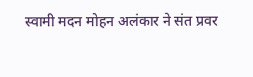स्वामी मदन मोहन अलंकार ने संत प्रवर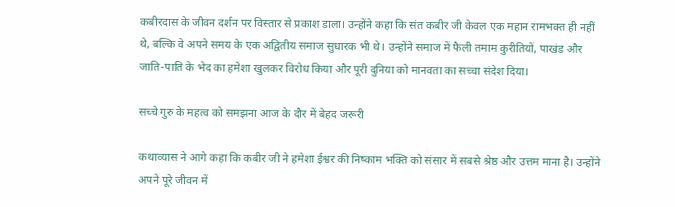कबीरदास के जीवन दर्शन पर विस्तार से प्रकाश डाला। उन्होंने कहा कि संत कबीर जी केवल एक महान रामभक्त ही नहीं थे, बल्कि वे अपने समय के एक अद्वितीय समाज सुधारक भी थे। उन्होंने समाज में फैली तमाम कुरीतियों, पाखंड और जाति-पाति के भेद का हमेशा खुलकर विरोध किया और पूरी दुनिया को मानवता का सच्चा संदेश दिया।

सच्चे गुरु के महत्व को समझना आज के दौर में बेहद जरूरी

कथाव्यास ने आगे कहा कि कबीर जी ने हमेशा ईश्वर की निष्काम भक्ति को संसार में सबसे श्रेष्ठ और उत्तम माना है। उन्होंने अपने पूरे जीवन में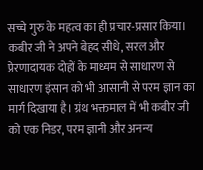सच्चे गुरु के महत्व का ही प्रचार-प्रसार किया। कबीर जी ने अपने बेहद सीधे, सरल और प्रेरणादायक दोहों के माध्यम से साधारण से साधारण इंसान को भी आसानी से परम ज्ञान का मार्ग दिखाया है। ग्रंथ भक्तमाल में भी कबीर जी को एक निडर, परम ज्ञानी और अनन्य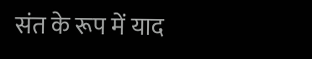संत के रूप में याद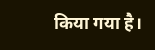किया गया है।